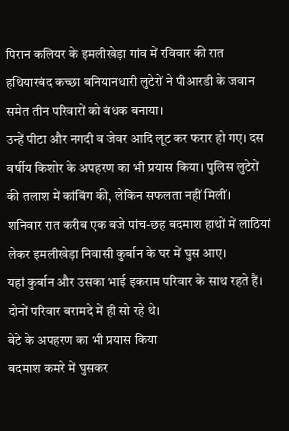पिरान कलियर के इमलीखेड़ा गांव में रविवार की रात हथियारबंद कच्छा बनियानधारी लुटेरों ने पीआरडी के जवान समेत तीन परिवारों को बंधक बनाया।
उन्हें पीटा और नगदी व जेवर आदि लूट कर फरार हो गए। दस वर्षीय किशोर के अपहरण का भी प्रयास किया। पुलिस लुटेरों की तलाश में कांबिंग की, लेकिन सफलता नहीं मिलीं।
शनिवार रात करीब एक बजे पांच-छह बदमाश हाथों में लाठियां लेकर इमलीखेड़ा निवासी कुर्बान के घर में घुस आए।
यहां कुर्बान और उसका भाई इकराम परिवार के साथ रहते हैं। दोनों परिवार बरामदे में ही सो रहे थे।
बेटे के अपहरण का भी प्रयास किया
बदमाश कमरे में घुसकर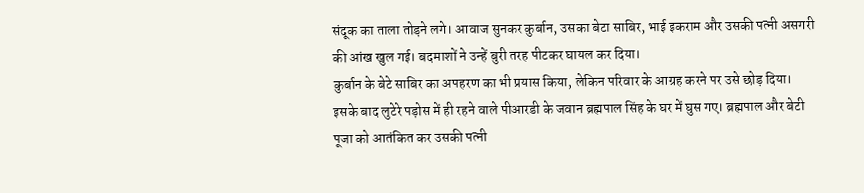संदूक का ताला तोड़ने लगे। आवाज सुनकर कुर्बान, उसका बेटा साबिर, भाई इकराम और उसकी पत्नी असगरी की आंख खुल गई। बदमाशों ने उन्हें बुरी तरह पीटकर घायल कर दिया।
कुर्बान के बेटे साबिर का अपहरण का भी प्रयास किया, लेकिन परिवार के आग्रह करने पर उसे छोड़ दिया।
इसके बाद लुटेरे पड़ोस में ही रहने वाले पीआरडी के जवान ब्रह्मपाल सिंह के घर में घुस गए। ब्रह्मपाल और बेटी पूजा को आतंकित कर उसकी पत्नी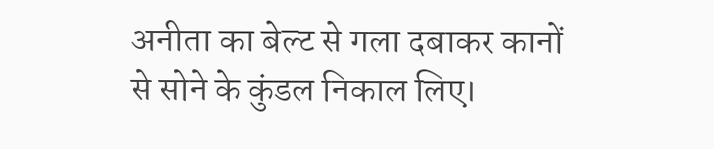अनीता का बेल्ट से गला दबाकर कानों से सोने के कुंडल निकाल लिए।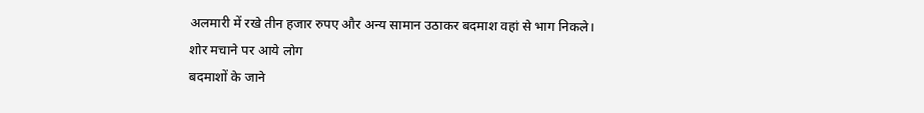अलमारी में रखे तीन हजार रुपए और अन्य सामान उठाकर बदमाश वहां से भाग निकले।
शोर मचाने पर आये लोग
बदमाशों के जाने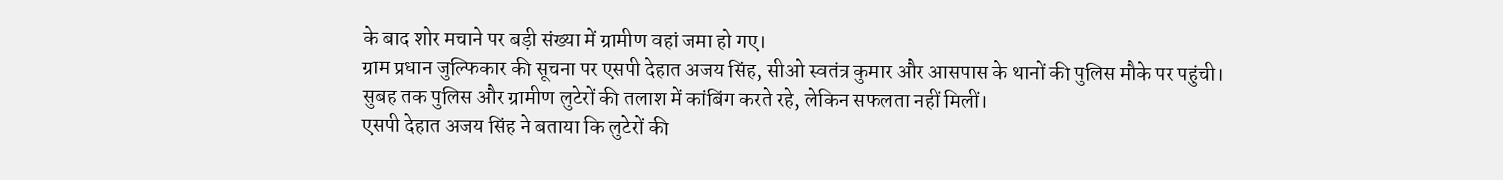के बाद शोर मचाने पर बड़ी संख्या में ग्रामीण वहां जमा हो गए।
ग्राम प्रधान जुल्फिकार की सूचना पर एसपी देहात अजय सिंह, सीओ स्वतंत्र कुमार और आसपास के थानों की पुलिस मौके पर पहुंची।
सुबह तक पुलिस और ग्रामीण लुटेरों की तलाश में कांबिंग करते रहे, लेकिन सफलता नहीं मिलीं।
एसपी देहात अजय सिंह ने बताया कि लुटेरों की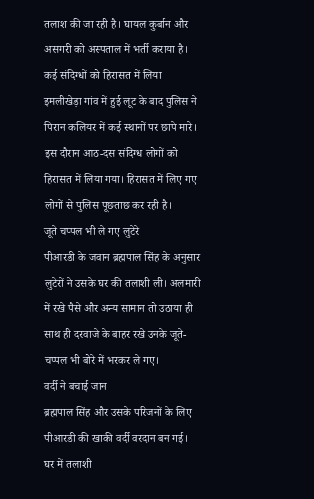तलाश की जा रही है। घायल कुर्बान और असगरी को अस्पताल में भर्ती कराया है।
कई संदिग्धों को हिरासत में लिया
इमलीखेड़ा गांव में हुई लूट के बाद पुलिस ने पिरान कलियर में कई स्थानों पर छापे मारे।
इस दौरान आठ-दस संदिग्ध लोगों को हिरासत में लिया गया। हिरासत में लिए गए लोगों से पुलिस पूछताछ कर रही है।
जूते चप्पल भी ले गए लुटेरे
पीआरडी के जवान ब्रह्मपाल सिंह के अनुसार लुटेरों ने उसके घर की तलाशी ली। अलमारी में रखे पैसे और अन्य सामान तो उठाया ही साथ ही दरवाजे के बाहर रखे उनके जूते-चप्पल भी बोरे में भरकर ले गए।
वर्दी ने बचाई जान
ब्रह्मपाल सिंह और उसके परिजनों के लिए पीआरडी की खाकी वर्दी वरदान बन गई।
घर में तलाशी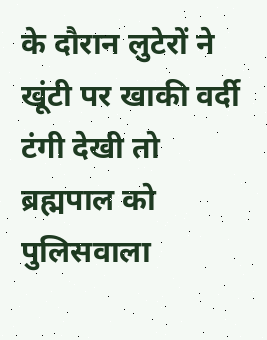के दौरान लुटेरों ने खूंटी पर खाकी वर्दी टंगी देखी तो ब्रह्मपाल को पुलिसवाला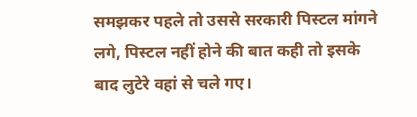समझकर पहले तो उससे सरकारी पिस्टल मांगने लगे, पिस्टल नहीं होने की बात कही तो इसके बाद लुटेरे वहां से चले गए।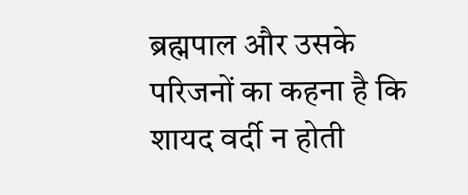ब्रह्मपाल और उसके परिजनों का कहना है कि शायद वर्दी न होती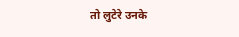तो लुटेरे उनके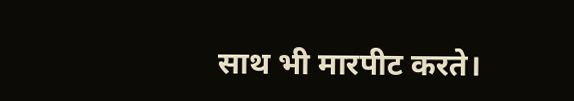साथ भी मारपीट करते।